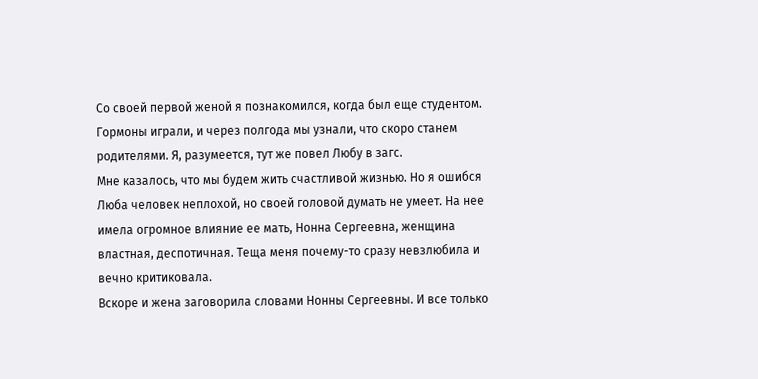Со своей первой женой я познакомился, когда был еще студентом. Гормоны играли, и через полгода мы узнали, что скоро станем родителями. Я, разумеется, тут же повел Любу в загс.
Мне казалось, что мы будем жить счастливой жизнью. Но я ошибся
Люба человек неплохой, но своей головой думать не умеет. На нее имела огромное влияние ее мать, Нонна Сергеевна, женщина властная, деспотичная. Теща меня почему-то сразу невзлюбила и вечно критиковала.
Вскоре и жена заговорила словами Нонны Сергеевны. И все только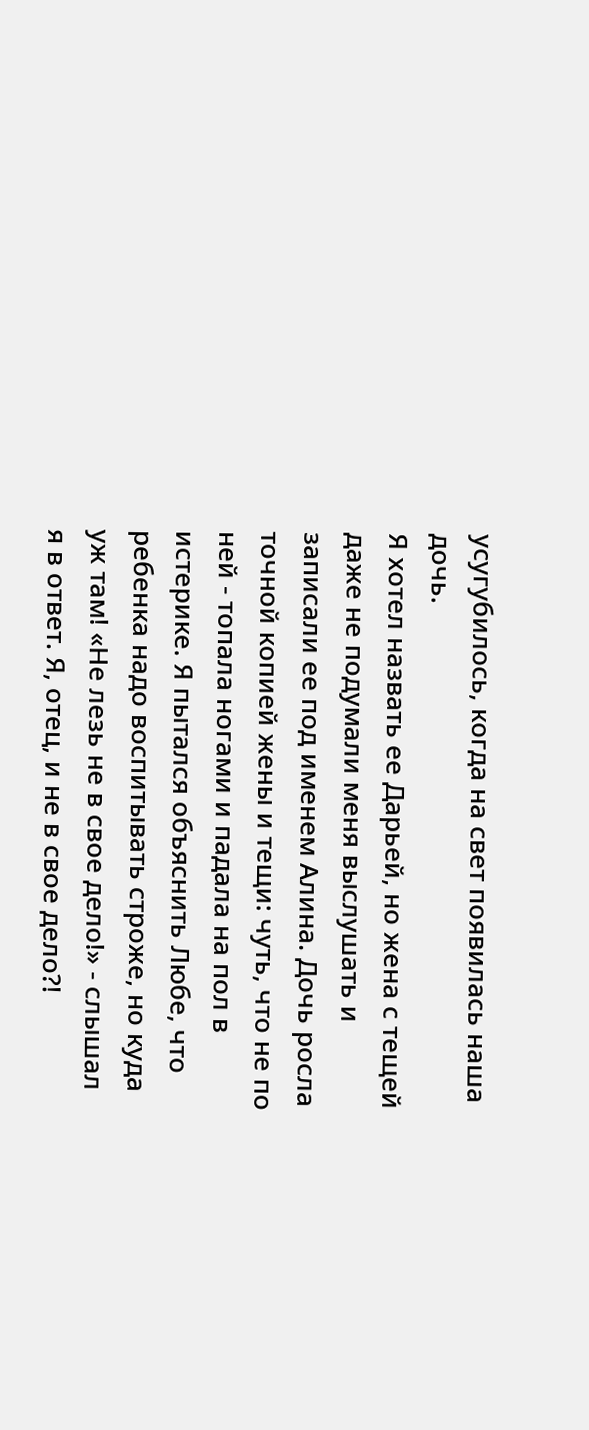усугубилось, когда на свет появилась наша дочь.
Я хотел назвать ее Дарьей, но жена с тещей даже не подумали меня выслушать и записали ее под именем Алина. Дочь росла точной копией жены и тещи: чуть, что не по ней - топала ногами и падала на пол в истерике. Я пытался объяснить Любе, что ребенка надо воспитывать строже, но куда уж там! «Не лезь не в свое дело!» - слышал я в ответ. Я, отец, и не в свое дело?!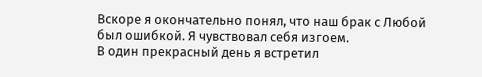Вскоре я окончательно понял, что наш брак с Любой был ошибкой. Я чувствовал себя изгоем.
В один прекрасный день я встретил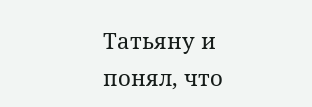Татьяну и понял, что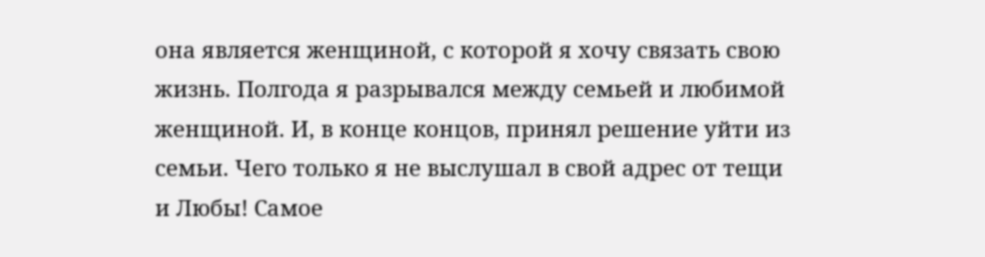она является женщиной, с которой я хочу связать свою жизнь. Полгода я разрывался между семьей и любимой женщиной. И, в конце концов, принял решение уйти из семьи. Чего только я не выслушал в свой адрес от тещи и Любы! Самое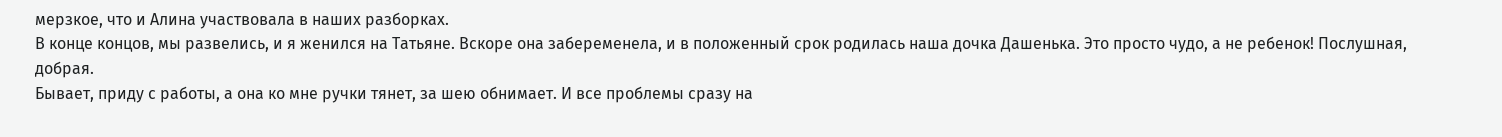мерзкое, что и Алина участвовала в наших разборках.
В конце концов, мы развелись, и я женился на Татьяне. Вскоре она забеременела, и в положенный срок родилась наша дочка Дашенька. Это просто чудо, а не ребенок! Послушная, добрая.
Бывает, приду с работы, а она ко мне ручки тянет, за шею обнимает. И все проблемы сразу на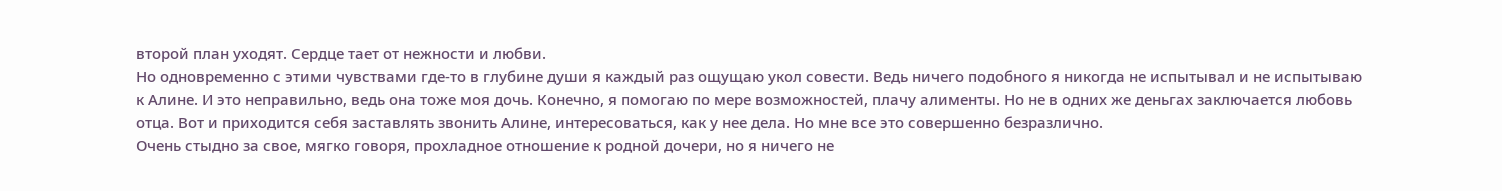второй план уходят. Сердце тает от нежности и любви.
Но одновременно с этими чувствами где-то в глубине души я каждый раз ощущаю укол совести. Ведь ничего подобного я никогда не испытывал и не испытываю к Алине. И это неправильно, ведь она тоже моя дочь. Конечно, я помогаю по мере возможностей, плачу алименты. Но не в одних же деньгах заключается любовь отца. Вот и приходится себя заставлять звонить Алине, интересоваться, как у нее дела. Но мне все это совершенно безразлично.
Очень стыдно за свое, мягко говоря, прохладное отношение к родной дочери, но я ничего не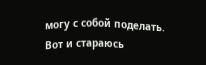могу с собой поделать. Вот и стараюсь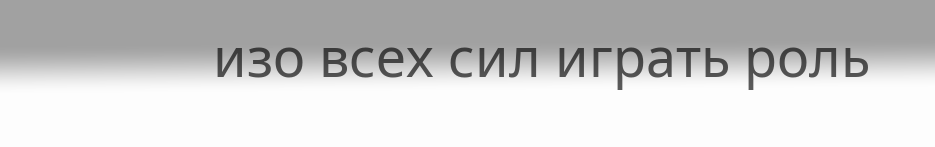изо всех сил играть роль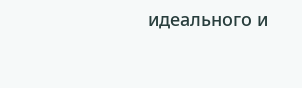идеального и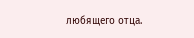любящего отца.